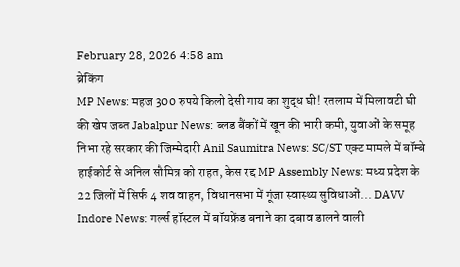February 28, 2026 4:58 am
ब्रेकिंग
MP News: महज 300 रुपये किलो देसी गाय का शुद्ध घी! रतलाम में मिलावटी घी की खेप जब्त Jabalpur News: ब्लड बैंकों में खून की भारी कमी, युवाओं के समूह निभा रहे सरकार की जिम्मेदारी Anil Saumitra News: SC/ST एक्ट मामले में बॉम्बे हाईकोर्ट से अनिल सौमित्र को राहत, केस रद्द MP Assembly News: मध्य प्रदेश के 22 जिलों में सिर्फ 4 शव वाहन, विधानसभा में गूंजा स्वास्थ्य सुविधाओं... DAVV Indore News: गर्ल्स हॉस्टल में बॉयफ्रेंड बनाने का दबाव डालने वाली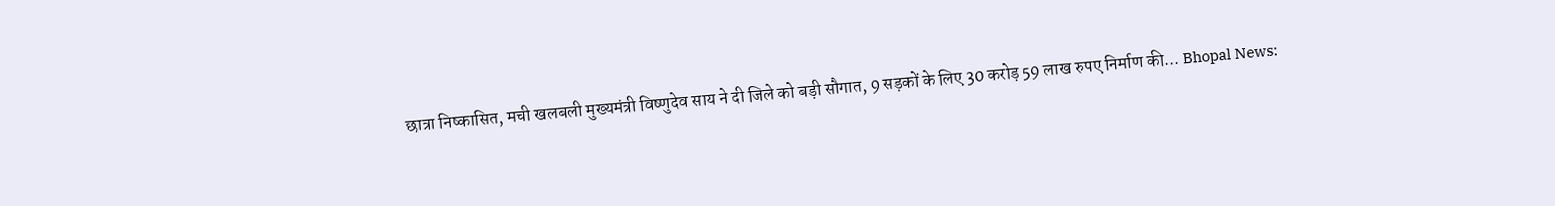छात्रा निष्कासित, मची खलबली मुख्यमंत्री विष्णुदेव साय ने दी जिले को बड़ी सौगात, 9 सड़कों के लिए 30 करोड़ 59 लाख रुपए निर्माण की... Bhopal News: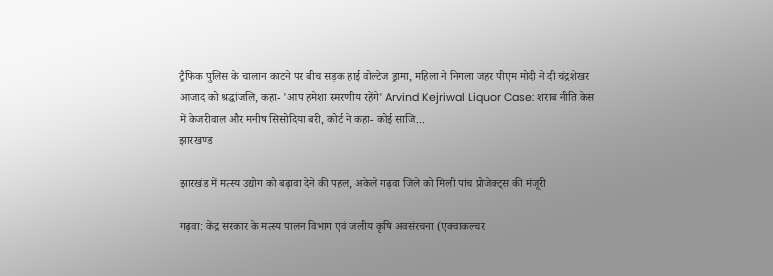ट्रैफिक पुलिस के चालान काटने पर बीच सड़क हाई वोल्टेज ड्रामा, महिला ने निगला जहर पीएम मोदी ने दी चंद्रशेखर आजाद को श्रद्धांजलि, कहा- 'आप हमेशा स्मरणीय रहेंगे' Arvind Kejriwal Liquor Case: शराब नीति केस में केजरीवाल और मनीष सिसोदिया बरी, कोर्ट ने कहा- कोई साजि...
झारखण्ड

झारखंड में मत्स्य उद्योग को बढ़ावा देने की पहल, अकेले गढ़वा जिले को मिली पांच प्रोजेक्ट्स की मंजूरी

गढ़वा: केंद्र सरकार के मत्स्य पालन विभाग एवं जलीय कृषि अवसंरचना (एक्वाकल्चर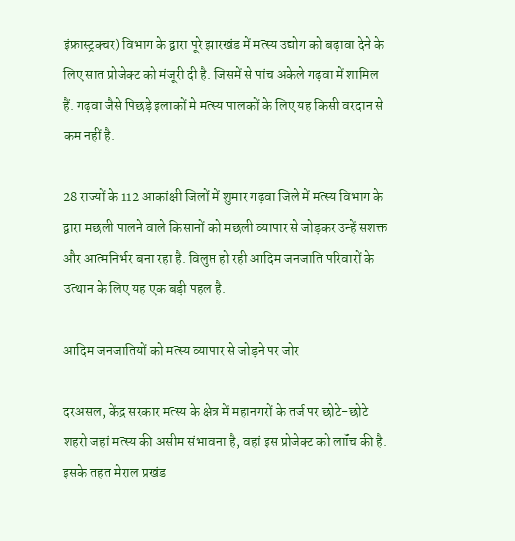इंफ्रास्ट्रक्चर) विभाग के द्वारा पूरे झारखंड में मत्स्य उद्योग को बढ़ावा देने के लिए सात प्रोजेक्ट को मंजूरी दी है. जिसमें से पांच अकेले गढ़वा में शामिल हैं. गढ़वा जैसे पिछड़े इलाकों मे मत्स्य पालकों के लिए यह किसी वरदान से कम नहीं है.

28 राज्यों के 112 आकांक्षी जिलों में शुमार गढ़वा जिले में मत्स्य विभाग के द्वारा मछली पालने वाले किसानों को मछली व्यापार से जोड़कर उन्हें सशक्त और आत्मनिर्भर बना रहा है. विलुप्त हो रही आदिम जनजाति परिवारों के उत्थान के लिए यह एक बड़ी पहल है.

आदिम जनजातियों को मत्स्य व्यापार से जोड़ने पर जोर

दरअसल, केंद्र सरकार मत्स्य के क्षेत्र में महानगरों के तर्ज पर छोटे-छोटे शहरो जहां मत्स्य की असीम संभावना है, वहां इस प्रोजेक्ट को लाॉंच की है. इसके तहत मेराल प्रखंड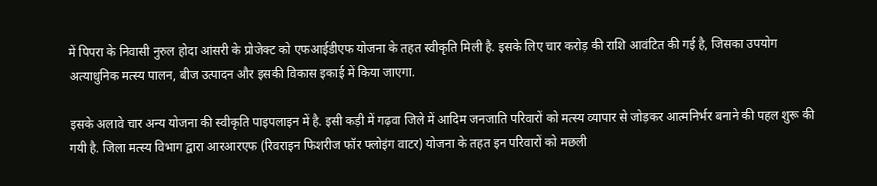में पिपरा के निवासी नुरुल होदा आंसरी के प्रोजेक्ट को एफआईडीएफ योजना के तहत स्वीकृति मिली है. इसके लिए चार करोड़ की राशि आवंटित की गई है, जिसका उपयोग अत्याधुनिक मत्स्य पालन, बीज उत्पादन और इसकी विकास इकाई में किया जाएगा.

इसके अलावे चार अन्य योजना की स्वीकृति पाइपलाइन में है. इसी कड़ी में गढ़वा जिले में आदिम जनजाति परिवारों को मत्स्य व्यापार से जोड़कर आत्मनिर्भर बनाने की पहल शुरू की गयी है. जिला मत्स्य विभाग द्वारा आरआरएफ (रिवराइन फिशरीज फॉर फ्लोइंग वाटर) योजना के तहत इन परिवारों को मछली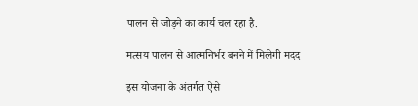पालन से जोड़ने का कार्य चल रहा है.

मत्सय पालन से आत्मनिर्भर बनने में मिलेगी मदद

इस योजना के अंतर्गत ऐसे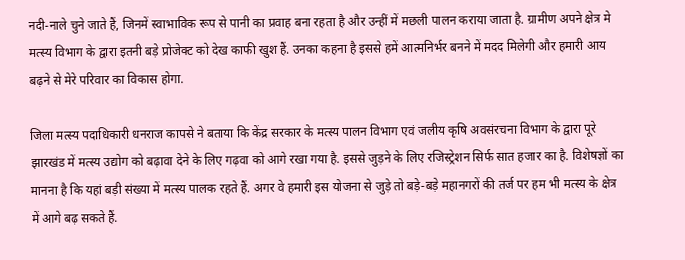नदी-नाले चुने जाते हैं, जिनमें स्वाभाविक रूप से पानी का प्रवाह बना रहता है और उन्हीं में मछली पालन कराया जाता है. ग्रामीण अपने क्षेत्र मे मत्स्य विभाग के द्वारा इतनी बड़े प्रोजेक्ट को देख काफी खुश हैं. उनका कहना है इससे हमें आत्मनिर्भर बनने में मदद मिलेगी और हमारी आय बढ़ने से मेरे परिवार का विकास होगा.

जिला मत्स्य पदाधिकारी धनराज कापसे ने बताया कि केंद्र सरकार के मत्स्य पालन विभाग एवं जलीय कृषि अवसंरचना विभाग के द्वारा पूरे झारखंड में मत्स्य उद्योग को बढ़ावा देने के लिए गढ़वा को आगे रखा गया है. इससे जुड़ने के लिए रजिस्ट्रेशन सिर्फ सात हजार का है. विशेषज्ञों का मानना है कि यहां बड़ी संख्या में मत्स्य पालक रहते हैं. अगर वे हमारी इस योजना से जुड़े तो बड़े-बड़े महानगरों की तर्ज पर हम भी मत्स्य के क्षेत्र में आगे बढ़ सकते हैं.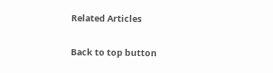Related Articles

Back to top button